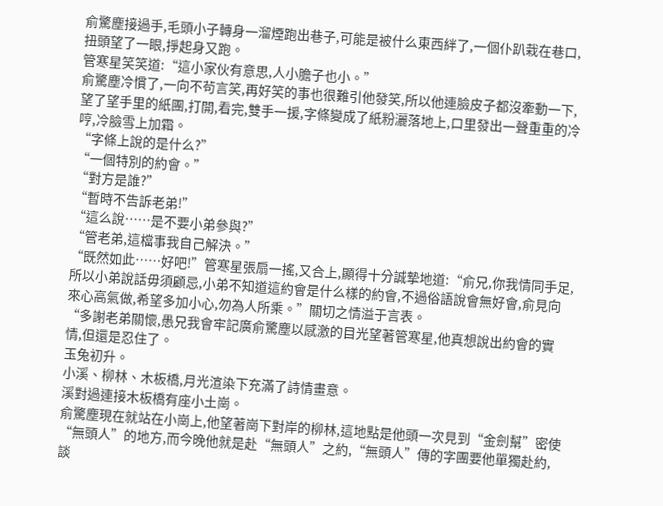俞驚塵接過手,毛頭小子轉身一溜煙跑出巷子,可能是被什么東西絆了,一個仆趴栽在巷口,扭頭望了一眼,掙起身又跑。
管寒星笑笑道:“這小家伙有意思,人小膽子也小。”
俞驚塵冷慣了,一向不茍言笑,再好笑的事也很難引他發笑,所以他連臉皮子都沒牽動一下,望了望手里的紙團,打開,看完,雙手一援,字條變成了紙粉灑落地上,口里發出一聲重重的冷哼,冷臉雪上加霜。
“字條上說的是什么?”
“一個特別的約會。”
“對方是誰?”
“暫時不告訴老弟!”
“這么說……是不要小弟參與?”
“管老弟,這檔事我自己解決。”
“既然如此……好吧!”管寒星張扇一搖,又合上,顯得十分誠摯地道:“俞兄,你我情同手足,所以小弟說話毋須顧忌,小弟不知道這約會是什么樣的約會,不過俗語說會無好會,俞見向來心高氣做,希望多加小心,勿為人所乘。”關切之情溢于言表。
“多謝老弟關懷,愚兄我會牢記廣俞驚塵以感激的目光望著管寒星,他真想說出約會的實情,但還是忍住了。
玉兔初升。
小溪、柳林、木板橋,月光渲染下充滿了詩情畫意。
溪對過連接木板橋有座小土崗。
俞驚塵現在就站在小崗上,他望著崗下對岸的柳林,這地點是他頭一次見到“金劍幫”密使“無頭人”的地方,而今晚他就是赴“無頭人”之約,“無頭人”傳的字團要他單獨赴約,談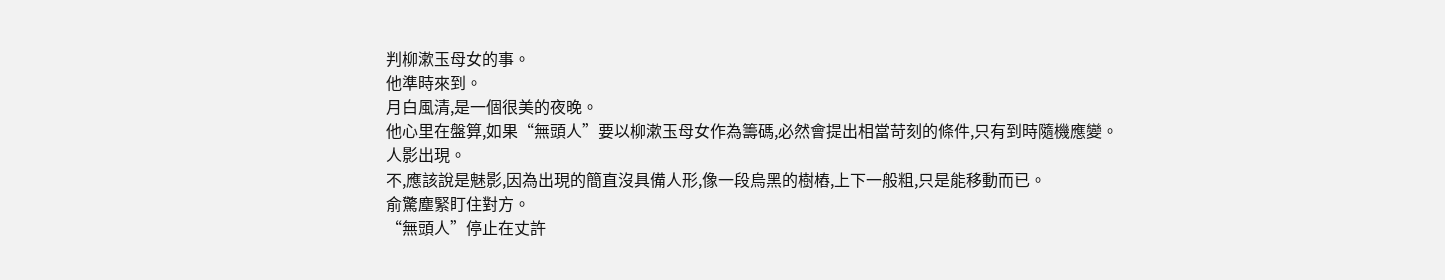判柳漱玉母女的事。
他準時來到。
月白風清,是一個很美的夜晚。
他心里在盤算,如果“無頭人”要以柳漱玉母女作為籌碼,必然會提出相當苛刻的條件,只有到時隨機應變。
人影出現。
不,應該說是魅影,因為出現的簡直沒具備人形,像一段烏黑的樹樁,上下一般粗,只是能移動而已。
俞驚塵緊盯住對方。
“無頭人”停止在丈許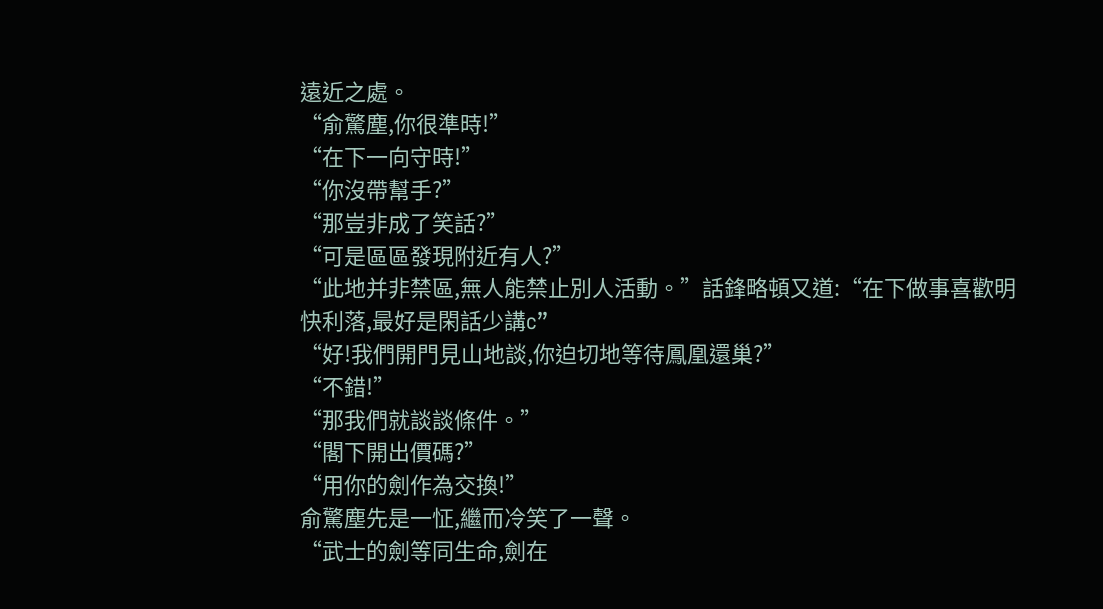遠近之處。
“俞驚塵,你很準時!”
“在下一向守時!”
“你沒帶幫手?”
“那豈非成了笑話?”
“可是區區發現附近有人?”
“此地并非禁區,無人能禁止別人活動。”話鋒略頓又道:“在下做事喜歡明快利落,最好是閑話少講c”
“好!我們開門見山地談,你迫切地等待鳳凰還巢?”
“不錯!”
“那我們就談談條件。”
“閣下開出價碼?”
“用你的劍作為交換!”
俞驚塵先是一怔,繼而冷笑了一聲。
“武士的劍等同生命,劍在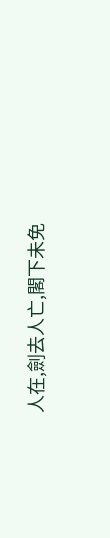人在,劍去人亡,閣下未免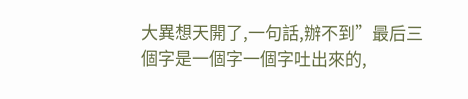大異想天開了,一句話,辦不到”最后三個字是一個字一個字吐出來的,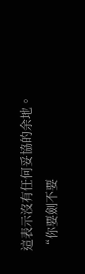這表示沒有任何妥協的余地。
“你要劍不要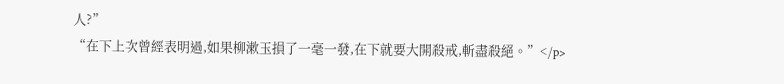人?”
“在下上次曾經表明過,如果柳漱玉損了一毫一發,在下就要大開殺戒,斬盡殺絕。”</p>